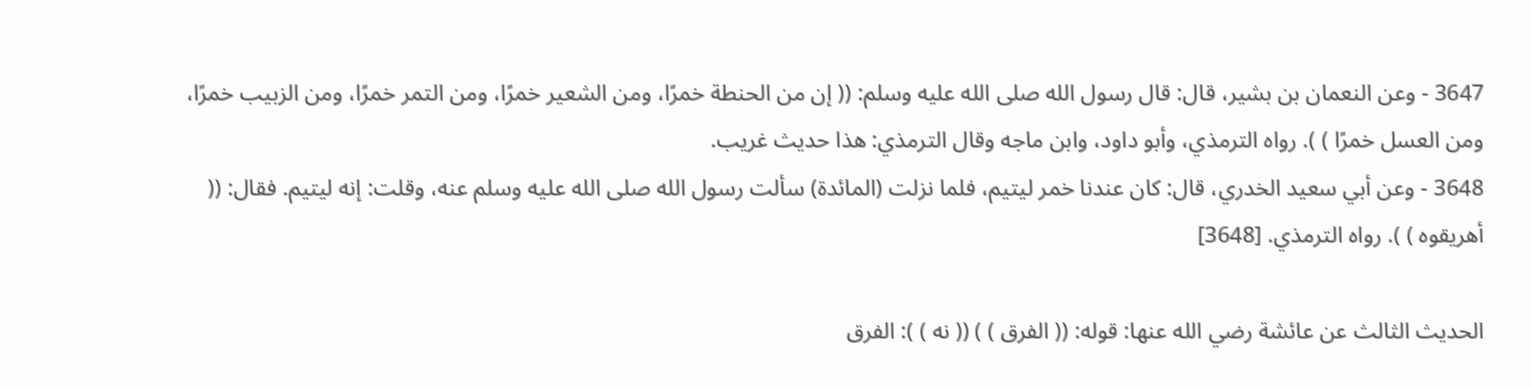3647 - وعن النعمان بن بشير، قال: قال رسول الله صلى الله عليه وسلم: (( إن من الحنطة خمرًا، ومن الشعير خمرًا، ومن التمر خمرًا، ومن الزبيب خمرًا، ومن العسل خمرًا ) ). رواه الترمذي، وأبو داود، وابن ماجه وقال الترمذي: هذا حديث غريب.
3648 - وعن أبي سعيد الخدري، قال: كان عندنا خمر ليتيم، فلما نزلت (المائدة) سألت رسول الله صلى الله عليه وسلم عنه، وقلت: إنه ليتيم. فقال: (( أهريقوه ) ). رواه الترمذي. [3648]

الحديث الثالث عن عائشة رضي الله عنها: قوله: (( الفرق ) ) (( نه ) ): الفرق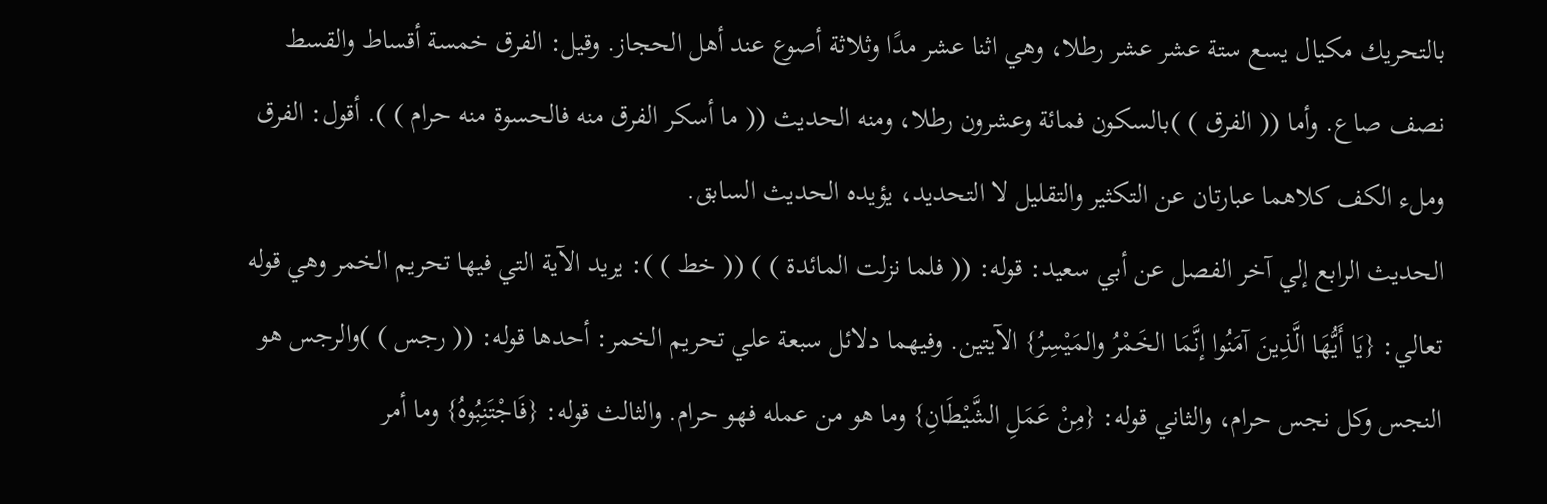بالتحريك مكيال يسع ستة عشر عشر رطلا، وهي اثنا عشر مدًا وثلاثة أصوع عند أهل الحجاز. وقيل: الفرق خمسة أقساط والقسط نصف صاع. وأما (( الفرق ) )بالسكون فمائة وعشرون رطلا، ومنه الحديث (( ما أسكر الفرق منه فالحسوة منه حرام ) ). أقول: الفرق وملء الكف كلاهما عبارتان عن التكثير والتقليل لا التحديد، يؤيده الحديث السابق.
الحديث الرابع إلي آخر الفصل عن أبي سعيد: قوله: (( فلما نزلت المائدة ) ) (( خط ) ): يريد الآية التي فيها تحريم الخمر وهي قوله تعالي: {يَا أَيُّهَا الَّذِينَ آمَنُوا إنَّمَا الخَمْرُ والمَيْسِرُ} الآيتين. وفيهما دلائل سبعة علي تحريم الخمر: أحدها قوله: (( رجس ) )والرجس هو النجس وكل نجس حرام، والثاني قوله: {مِنْ عَمَلِ الشَّيْطَانِ} وما هو من عمله فهو حرام. والثالث قوله: {فَاجْتَنِبُوهُ} وما أمر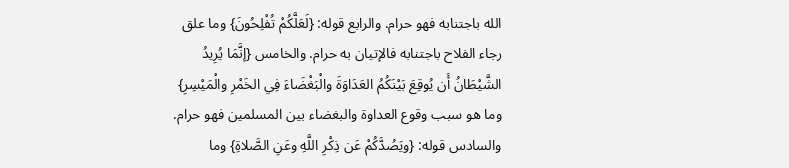الله باجتنابه فهو حرام. والرابع قوله: {لَعَلَّكُمْ تُفْلِحُونَ} وما علق رجاء الفلاح باجتنابه فالإتيان به حرام. والخامس {إنَّمَا يُرِيدُ الشَّيْطَانُ أَن يُوقِعَ بَيْنَكُمُ العَدَاوَةَ والْبَغْضَاءَ فِي الخَمْرِ والْمَيْسِرِ} وما هو سبب وقوع العداوة والبغضاء بين المسلمين فهو حرام. والسادس قوله: {ويَصُدَّكُمْ عَن ذِكْرِ اللَّهِ وعَنِ الصَّلاةِ} وما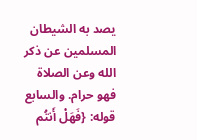يصد به الشيطان المسلمين عن ذكر الله وعن الصلاة فهو حرام. والسابع قوله: {فَهَلْ أَنتُم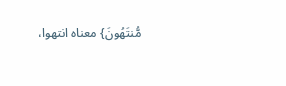مُّنتَهُونَ} معناه انتهوا،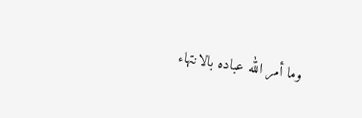وما أمر الله عباده بالانتهاء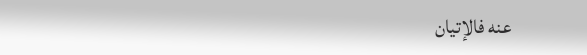عنه فالإتيان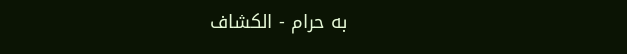به حرام - الكشاف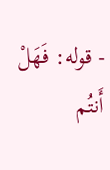- قوله: فَهَلْ أَنتُم